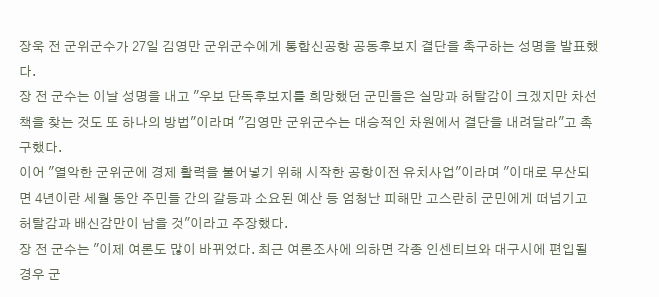장욱 전 군위군수가 27일 김영만 군위군수에게 통합신공항 공동후보지 결단을 촉구하는 성명을 발표했다.
장 전 군수는 이날 성명을 내고 "우보 단독후보지를 희망했던 군민들은 실망과 허탈감이 크겠지만 차선책을 찾는 것도 또 하나의 방법"이라며 "김영만 군위군수는 대승적인 차원에서 결단을 내려달라"고 촉구했다.
이어 "열악한 군위군에 경제 활력을 불어넣기 위해 시작한 공항이전 유치사업"이라며 "이대로 무산되면 4년이란 세월 동안 주민들 간의 갈등과 소요된 예산 등 엄청난 피해만 고스란히 군민에게 떠넘기고 허탈감과 배신감만이 남을 것"이라고 주장했다.
장 전 군수는 "이제 여론도 많이 바뀌었다. 최근 여론조사에 의하면 각종 인센티브와 대구시에 편입될 경우 군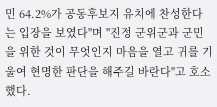민 64.2%가 공동후보지 유치에 찬성한다는 입장을 보였다"며 "진정 군위군과 군민을 위한 것이 무엇인지 마음을 열고 귀를 기울여 현명한 판단을 해주길 바란다"고 호소했다.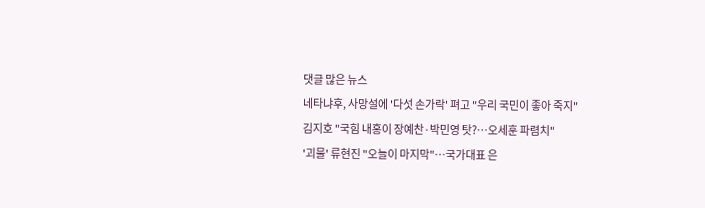댓글 많은 뉴스
네타냐후, 사망설에 '다섯 손가락' 펴고 "우리 국민이 좋아 죽지"
김지호 "국힘 내홍이 장예찬·박민영 탓?…오세훈 파렴치"
'괴물' 류현진 "오늘이 마지막"…국가대표 은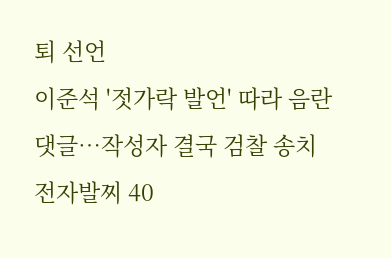퇴 선언
이준석 '젓가락 발언' 따라 음란 댓글…작성자 결국 검찰 송치
전자발찌 40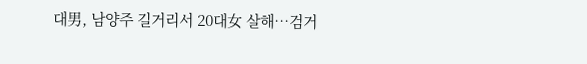대男, 남양주 길거리서 20대女 살해…검거